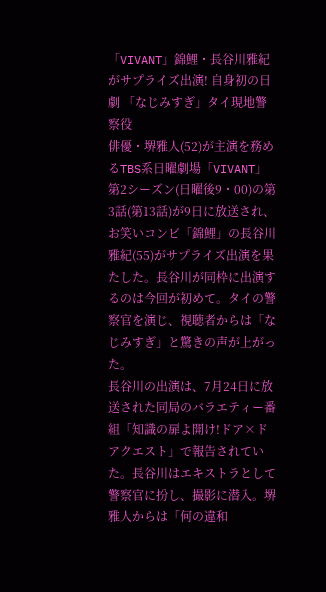「VIVANT」錦鯉・長谷川雅紀がサプライズ出演! 自身初の日劇 「なじみすぎ」タイ現地警察役
俳優・堺雅人(52)が主演を務めるTBS系日曜劇場「VIVANT」第2シーズン(日曜後9・00)の第3話(第13話)が9日に放送され、お笑いコンビ「錦鯉」の長谷川雅紀(55)がサプライズ出演を果たした。長谷川が同枠に出演するのは今回が初めて。タイの警察官を演じ、視聴者からは「なじみすぎ」と驚きの声が上がった。
長谷川の出演は、7月24日に放送された同局のバラエティー番組「知識の扉よ開け!ドア×ドアクエスト」で報告されていた。長谷川はエキストラとして警察官に扮し、撮影に潜入。堺雅人からは「何の違和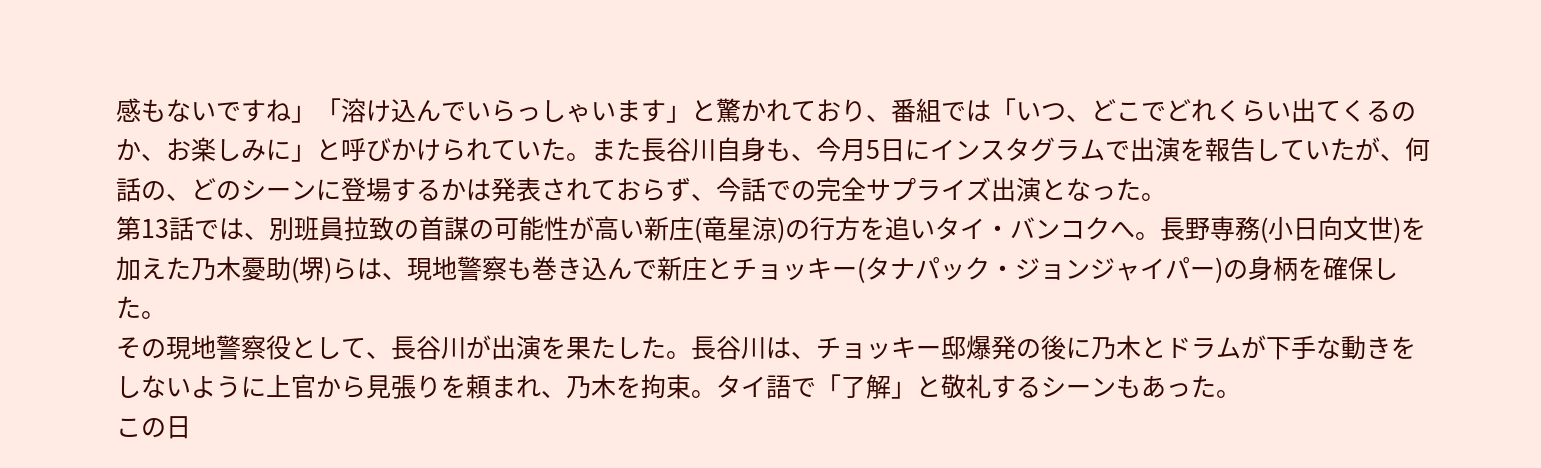感もないですね」「溶け込んでいらっしゃいます」と驚かれており、番組では「いつ、どこでどれくらい出てくるのか、お楽しみに」と呼びかけられていた。また長谷川自身も、今月5日にインスタグラムで出演を報告していたが、何話の、どのシーンに登場するかは発表されておらず、今話での完全サプライズ出演となった。
第13話では、別班員拉致の首謀の可能性が高い新庄(竜星涼)の行方を追いタイ・バンコクへ。長野専務(小日向文世)を加えた乃木憂助(堺)らは、現地警察も巻き込んで新庄とチョッキー(タナパック・ジョンジャイパー)の身柄を確保した。
その現地警察役として、長谷川が出演を果たした。長谷川は、チョッキー邸爆発の後に乃木とドラムが下手な動きをしないように上官から見張りを頼まれ、乃木を拘束。タイ語で「了解」と敬礼するシーンもあった。
この日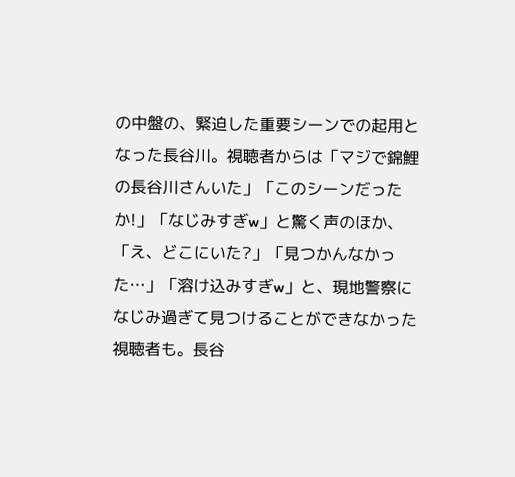の中盤の、緊迫した重要シーンでの起用となった長谷川。視聴者からは「マジで錦鯉の長谷川さんいた」「このシーンだったか!」「なじみすぎw」と驚く声のほか、「え、どこにいた?」「見つかんなかった…」「溶け込みすぎw」と、現地警察になじみ過ぎて見つけることができなかった視聴者も。長谷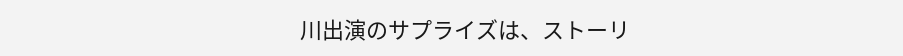川出演のサプライズは、ストーリ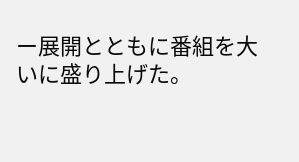ー展開とともに番組を大いに盛り上げた。